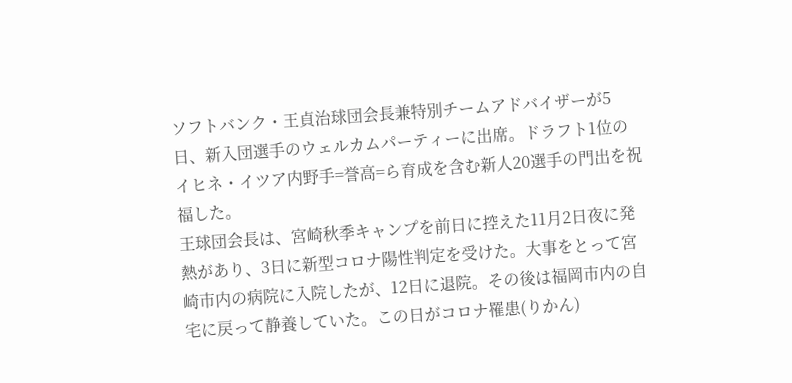ソフトバンク・王貞治球団会長兼特別チームアドバイザーが5日、新入団選手のウェルカムパーティーに出席。ドラフト1位のイヒネ・イツア内野手=誉高=ら育成を含む新人20選手の門出を祝福した。
王球団会長は、宮崎秋季キャンプを前日に控えた11月2日夜に発熱があり、3日に新型コロナ陽性判定を受けた。大事をとって宮崎市内の病院に入院したが、12日に退院。その後は福岡市内の自宅に戻って静養していた。この日がコロナ罹患(りかん)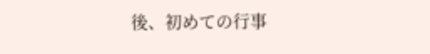後、初めての行事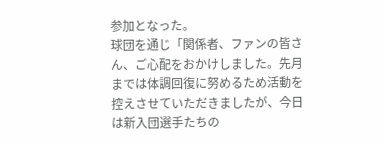参加となった。
球団を通じ「関係者、ファンの皆さん、ご心配をおかけしました。先月までは体調回復に努めるため活動を控えさせていただきましたが、今日は新入団選手たちの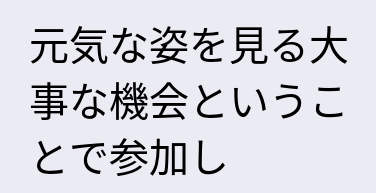元気な姿を見る大事な機会ということで参加し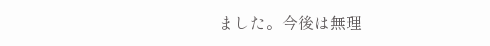ました。今後は無理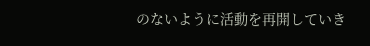のないように活動を再開していき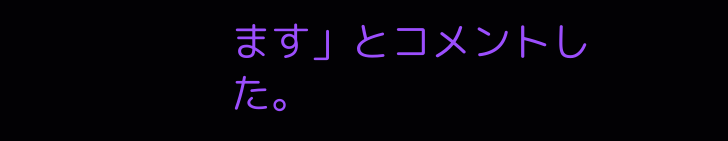ます」とコメントした。